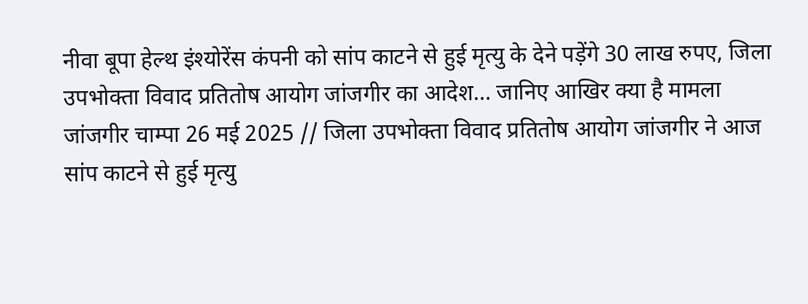नीवा बूपा हेल्थ इंश्योरेंस कंपनी को सांप काटने से हुई मृत्यु के देने पड़ेंगे 30 लाख रुपए, जिला उपभोक्ता विवाद प्रतितोष आयोग जांजगीर का आदेश… जानिए आखिर क्या है मामला
जांजगीर चाम्पा 26 मई 2025 // जिला उपभोक्ता विवाद प्रतितोष आयोग जांजगीर ने आज सांप काटने से हुई मृत्यु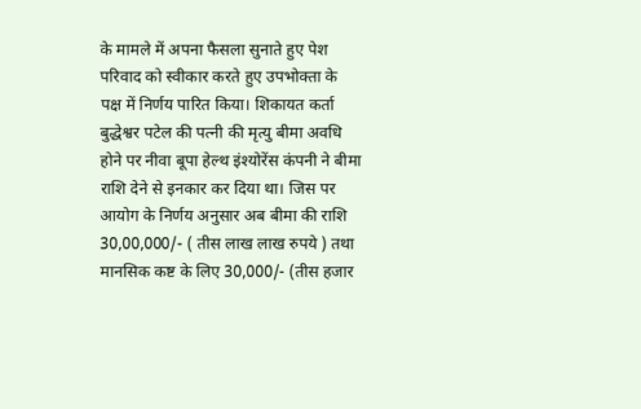के मामले में अपना फैसला सुनाते हुए पेश परिवाद को स्वीकार करते हुए उपभोक्ता के पक्ष में निर्णय पारित किया। शिकायत कर्ता बुद्धेश्वर पटेल की पत्नी की मृत्यु बीमा अवधि होने पर नीवा बूपा हेल्थ इंश्योरेंस कंपनी ने बीमा राशि देने से इनकार कर दिया था। जिस पर आयोग के निर्णय अनुसार अब बीमा की राशि 30,00,000/- ( तीस लाख लाख रुपये ) तथा मानसिक कष्ट के लिए 30,000/- (तीस हजार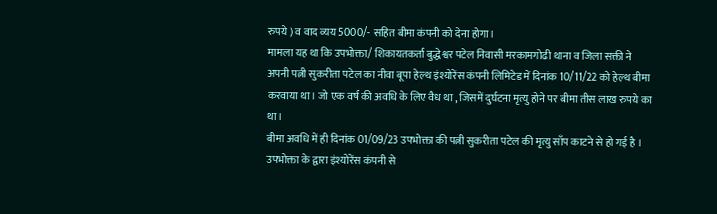रुपये ) व वाद व्यय 5000/- सहित बीमा कंपनी को देना होगा।
मामला यह था कि उपभोक्ता/ शिकायतकर्ता बुद्धेश्वर पटेल निवासी मरकामगोढी थाना व जिला सक्ती ने अपनी पत्नी सुकरीता पटेल का नीवा बूपा हेल्थ इंश्योरेंस कंपनी लिमिटेड में दिनांक 10/11/22 को हेल्थ बीमा करवाया था। जो एक वर्ष की अवधि के लिए वैध था , जिसमें दुर्घटना मृत्यु होने पर बीमा तीस लाख रुपये का था।
बीमा अवधि में ही दिनांक 01/09/23 उपभोक्ता की पत्नी सुकरीता पटेल की मृत्यु साँप काटने से हो गई है । उपभोक्ता के द्वारा इंश्योरेंस कंपनी से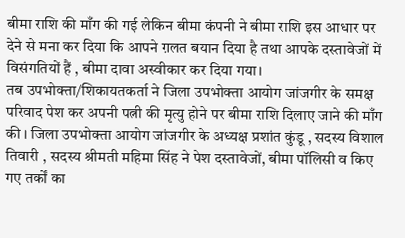बीमा राशि की माँग की गई लेकिन बीमा कंपनी ने बीमा राशि इस आधार पर देने से मना कर दिया कि आपने ग़लत बयान दिया है तथा आपके दस्तावेजों में विसंगतियों हैं , बीमा दावा अस्वीकार कर दिया गया।
तब उपभोक्ता/शिकायतकर्ता ने जिला उपभोक्ता आयोग जांजगीर के समक्ष परिवाद पेश कर अपनी पत्नी की मृत्यु होने पर बीमा राशि दिलाए जाने की माँग की । जिला उपभोक्ता आयोग जांजगीर के अध्यक्ष प्रशांत कुंडू , सदस्य विशाल तिवारी , सदस्य श्रीमती महिमा सिंह ने पेश दस्तावेजों, बीमा पॉलिसी व किए गए तर्कों का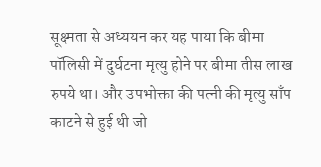सूक्ष्मता से अध्ययन कर यह पाया कि बीमा पॉलिसी में दुर्घटना मृत्यु होने पर बीमा तीस लाख रुपये था। और उपभोक्ता की पत्नी की मृत्यु साँप काटने से हुई थी जो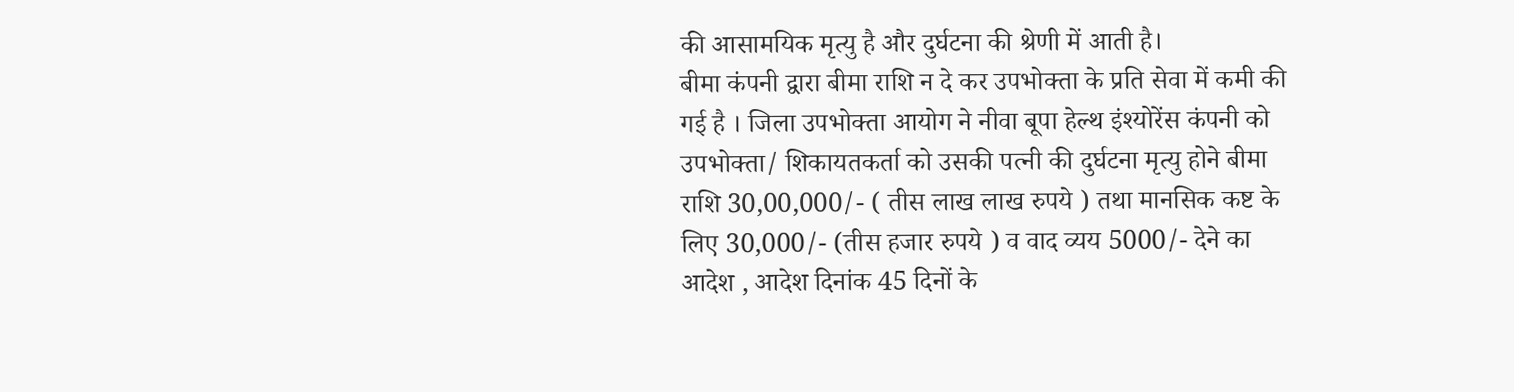की आसामयिक मृत्यु है और दुर्घटना की श्रेणी में आती है।
बीमा कंपनी द्वारा बीमा राशि न दे कर उपभोक्ता के प्रति सेवा में कमी की गई है । जिला उपभोक्ता आयोग ने नीवा बूपा हेल्थ इंश्योरेंस कंपनी को उपभोक्ता/ शिकायतकर्ता को उसकी पत्नी की दुर्घटना मृत्यु होने बीमा राशि 30,00,000/- ( तीस लाख लाख रुपये ) तथा मानसिक कष्ट के लिए 30,000/- (तीस हजार रुपये ) व वाद व्यय 5000/- देने का आदेश , आदेश दिनांक 45 दिनों के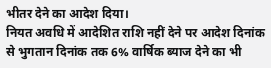भीतर देने का आदेश दिया।
नियत अवधि में आदेशित राशि नहीं देने पर आदेश दिनांक से भुगतान दिनांक तक 6% वार्षिक ब्याज देने का भी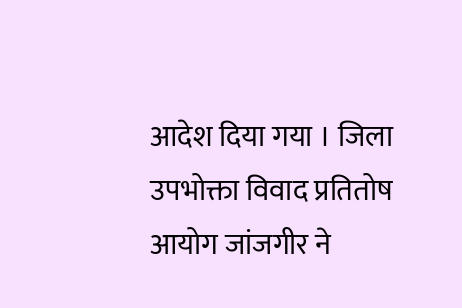आदेश दिया गया । जिला उपभोक्ता विवाद प्रतितोष आयोग जांजगीर ने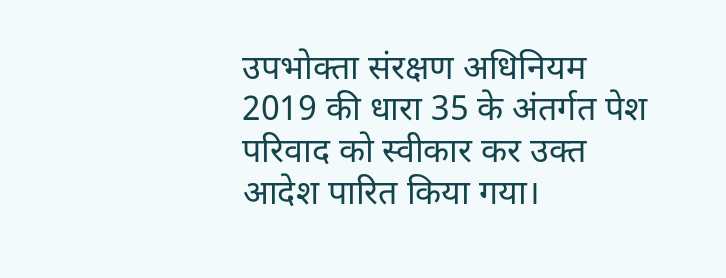उपभोक्ता संरक्षण अधिनियम 2019 की धारा 35 के अंतर्गत पेश परिवाद को स्वीकार कर उक्त आदेश पारित किया गया।